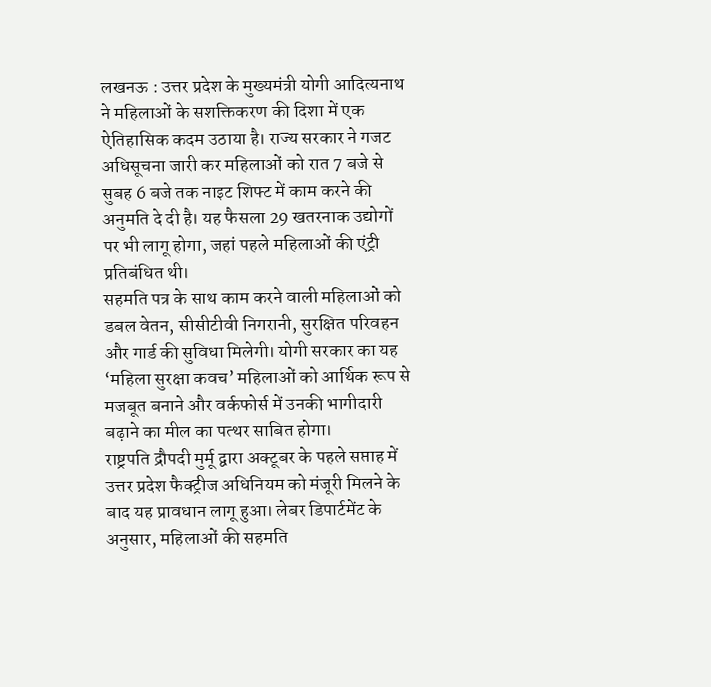लखनऊ : उत्तर प्रदेश के मुख्यमंत्री योगी आदित्यनाथ ने महिलाओं के सशक्तिकरण की दिशा में एक ऐतिहासिक कदम उठाया है। राज्य सरकार ने गजट अधिसूचना जारी कर महिलाओं को रात 7 बजे से सुबह 6 बजे तक नाइट शिफ्ट में काम करने की अनुमति दे दी है। यह फैसला 29 खतरनाक उद्योगों पर भी लागू होगा, जहां पहले महिलाओं की एंट्री प्रतिबंधित थी।
सहमति पत्र के साथ काम करने वाली महिलाओं को डबल वेतन, सीसीटीवी निगरानी, सुरक्षित परिवहन और गार्ड की सुविधा मिलेगी। योगी सरकार का यह ‘महिला सुरक्षा कवच’ महिलाओं को आर्थिक रूप से मजबूत बनाने और वर्कफोर्स में उनकी भागीदारी बढ़ाने का मील का पत्थर साबित होगा।
राष्ट्रपति द्रौपदी मुर्मू द्वारा अक्टूबर के पहले सप्ताह में उत्तर प्रदेश फैक्ट्रीज अधिनियम को मंजूरी मिलने के बाद यह प्रावधान लागू हुआ। लेबर डिपार्टमेंट के अनुसार, महिलाओं की सहमति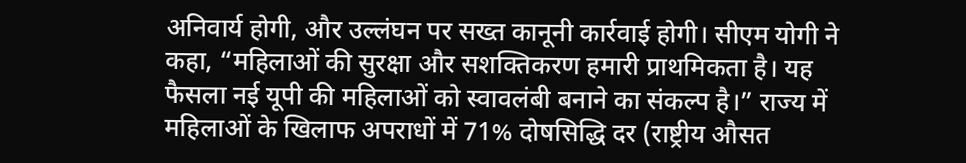अनिवार्य होगी, और उल्लंघन पर सख्त कानूनी कार्रवाई होगी। सीएम योगी ने कहा, “महिलाओं की सुरक्षा और सशक्तिकरण हमारी प्राथमिकता है। यह फैसला नई यूपी की महिलाओं को स्वावलंबी बनाने का संकल्प है।” राज्य में महिलाओं के खिलाफ अपराधों में 71% दोषसिद्धि दर (राष्ट्रीय औसत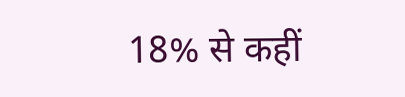18% से कहीं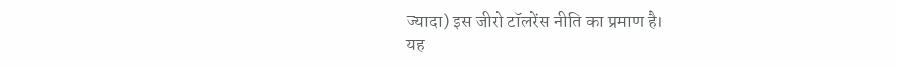ज्यादा) इस जीरो टॉलरेंस नीति का प्रमाण है।
यह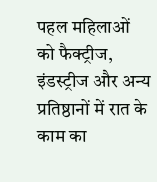पहल महिलाओं को फैक्ट्रीज, इंडस्ट्रीज और अन्य प्रतिष्ठानों में रात के काम का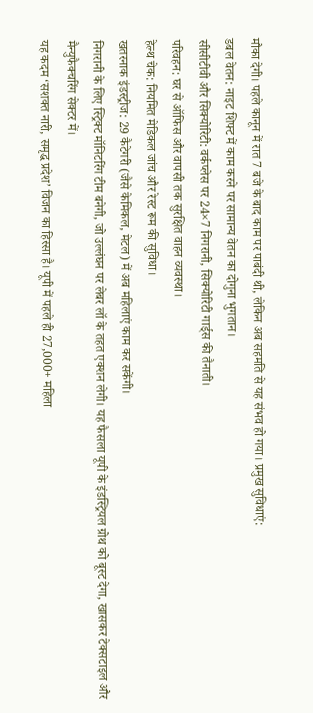मौका देगी। पहले कानून में रात 7 बजे के बाद काम पर पाबंदी थी, लेकिन अब सहमति से यह संभव हो गया। प्रमुख सुविधाएं:
डबल वेतन: नाइट शिफ्ट में काम करने पर सामान्य वेतन का दोगुना भुगतान।
सीसीटीवी और सिक्योरिटी: वर्कप्लेस पर 24×7 निगरानी, सिक्योरिटी गार्ड्स की तैनाती।
परिवहन: घर से ऑफिस और वापसी तक सुरक्षित वाहन व्यवस्था।
हेल्थ चेक: नियमित मेडिकल जांच और रेस्ट रूम की सुविधा।
खतरनाक इंडस्ट्रीज: 29 कैटेगरी (जैसे केमिकल, मेटल) में अब महिलाएं काम कर सकेंगी।
निगरानी के लिए स्ट्रिक्ट मॉनिटरिंग टीम बनेगी, जो उल्लंघन पर लेबर लॉ के तहत एक्शन लेगी। यह फैसला यूपी के इंडस्ट्रियल ग्रोथ को बूस्ट देगा, खासकर टेक्सटाइल और मैन्युफैक्चरिंग सेक्टर में।
यह कदम ‘सशक्त नारी, समृद्ध प्रदेश’ विजन का हिस्सा है। यूपी में पहले ही 27,000+ महिला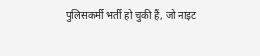पुलिसकर्मी भर्ती हो चुकी हैं, जो नाइट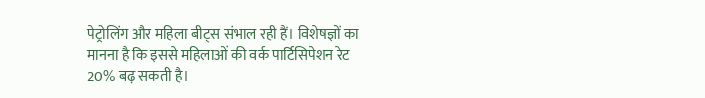पेट्रोलिंग और महिला बीट्स संभाल रही हैं। विशेषज्ञों का मानना है कि इससे महिलाओं की वर्क पार्टिसिपेशन रेट 20% बढ़ सकती है।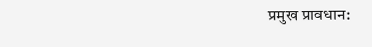प्रमुख प्रावधान: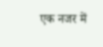एक नजर में